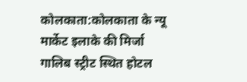कोलकाता:कोलकाता के न्यू मार्केट इलाके की मिर्जा गालिब स्ट्रीट स्थित होटल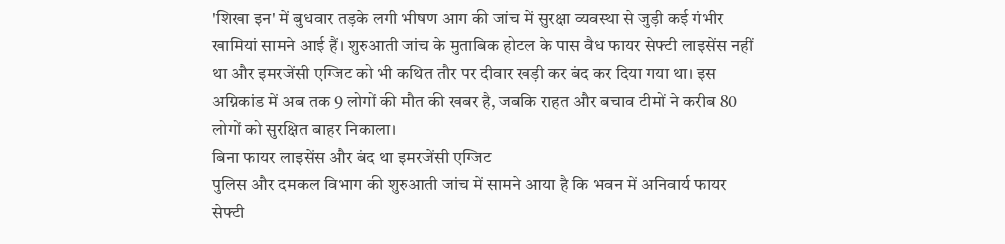'शिखा इन' में बुधवार तड़के लगी भीषण आग की जांच में सुरक्षा व्यवस्था से जुड़ी कई गंभीर खामियां सामने आई हैं। शुरुआती जांच के मुताबिक होटल के पास वैध फायर सेफ्टी लाइसेंस नहीं था और इमरजेंसी एग्जिट को भी कथित तौर पर दीवार खड़ी कर बंद कर दिया गया था। इस अग्निकांड में अब तक 9 लोगों की मौत की खबर है, जबकि राहत और बचाव टीमों ने करीब 80 लोगों को सुरक्षित बाहर निकाला।
बिना फायर लाइसेंस और बंद था इमरजेंसी एग्जिट
पुलिस और दमकल विभाग की शुरुआती जांच में सामने आया है कि भवन में अनिवार्य फायर सेफ्टी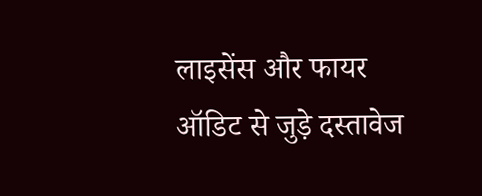लाइसेंस और फायर ऑडिट से जुड़े दस्तावेज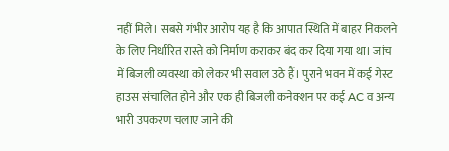नहीं मिले। सबसे गंभीर आरोप यह है कि आपात स्थिति में बाहर निकलने के लिए निर्धारित रास्ते को निर्माण कराकर बंद कर दिया गया था। जांच में बिजली व्यवस्था को लेकर भी सवाल उठे हैं। पुराने भवन में कई गेस्ट हाउस संचालित होने और एक ही बिजली कनेक्शन पर कई AC व अन्य भारी उपकरण चलाए जाने की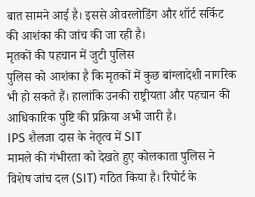बात सामने आई है। इससे ओवरलोडिंग और शॉर्ट सर्किट की आशंका की जांच की जा रही है।
मृतकों की पहचान में जुटी पुलिस
पुलिस को आशंका है कि मृतकों में कुछ बांग्लादेशी नागरिक भी हो सकते हैं। हालांकि उनकी राष्ट्रीयता और पहचान की आधिकारिक पुष्टि की प्रक्रिया अभी जारी है।
IPS शैलजा दास के नेतृत्व में SIT
मामले की गंभीरता को देखते हुए कोलकाता पुलिस ने विशेष जांच दल (SIT) गठित किया है। रिपोर्ट के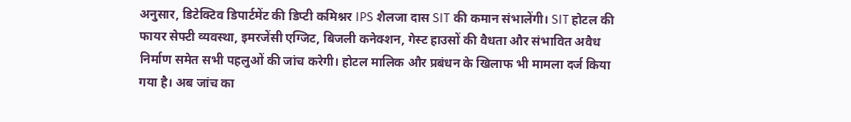अनुसार, डिटेक्टिव डिपार्टमेंट की डिप्टी कमिश्नर IPS शैलजा दास SIT की कमान संभालेंगी। SIT होटल की फायर सेफ्टी व्यवस्था, इमरजेंसी एग्जिट, बिजली कनेक्शन, गेस्ट हाउसों की वैधता और संभावित अवैध निर्माण समेत सभी पहलुओं की जांच करेगी। होटल मालिक और प्रबंधन के खिलाफ भी मामला दर्ज किया गया है। अब जांच का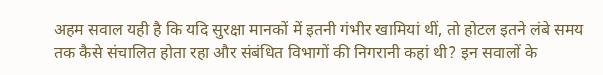अहम सवाल यही है कि यदि सुरक्षा मानकों में इतनी गंभीर खामियां थीं, तो होटल इतने लंबे समय तक कैसे संचालित होता रहा और संबंधित विभागों की निगरानी कहां थी? इन सवालों के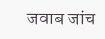जवाब जांच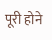पूरी होने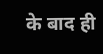के बाद ही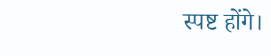स्पष्ट होंगे।